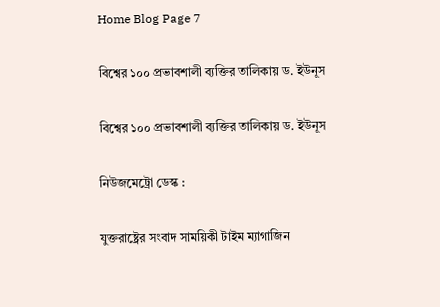Home Blog Page 7

বিশ্বের ১০০ প্রভাবশালী ব্যক্তির তালিকায় ড. ইউনূস

বিশ্বের ১০০ প্রভাবশালী ব্যক্তির তালিকায় ড. ইউনূস

নিউজমেট্রো ডেস্ক :

যুক্তরাষ্ট্রের সংবাদ সাময়িকী টাইম ম্যাগাজিন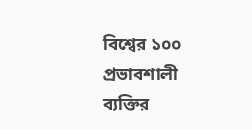বিশ্বের ১০০ প্রভাবশালী ব্যক্তির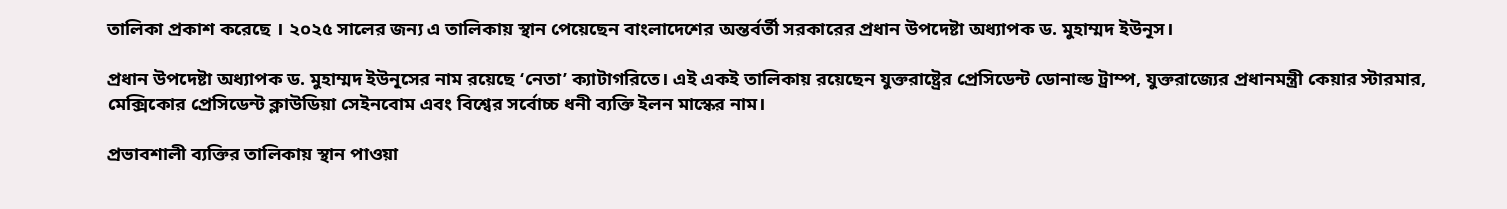তালিকা প্রকাশ করেছে । ২০২৫ সালের জন্য এ তালিকায় স্থান পেয়েছেন বাংলাদেশের অন্তর্বর্তী সরকারের প্রধান উপদেষ্টা অধ্যাপক ড. মুহাম্মদ ইউনূস।

প্রধান উপদেষ্টা অধ্যাপক ড. মুহাম্মদ ইউনূসের নাম রয়েছে ‘নেতা’ ক্যাটাগরিতে। এই একই তালিকায় রয়েছেন যুক্তরাষ্ট্রের প্রেসিডেন্ট ডোনাল্ড ট্রাম্প, যুক্তরাজ্যের প্রধানমন্ত্রী কেয়ার স্টারমার, মেক্সিকোর প্রেসিডেন্ট ক্লাউডিয়া সেইনবোম এবং বিশ্বের সর্বোচ্চ ধনী ব্যক্তি ইলন মাস্কের নাম।

প্রভাবশালী ব্যক্তির তালিকায় স্থান পাওয়া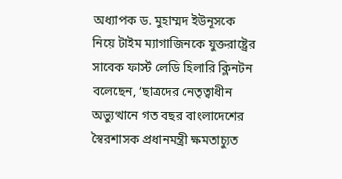অধ্যাপক ড. মুহাম্মদ ইউনূসকে নিয়ে টাইম ম্যাগাজিনকে যুক্তরাষ্ট্রের সাবেক ফার্স্ট লেডি হিলারি ক্লিনটন বলেছেন, ‘ছাত্রদের নেতৃত্বাধীন অভ্যুত্থানে গত বছর বাংলাদেশের স্বৈরশাসক প্রধানমন্ত্রী ক্ষমতাচ্যুত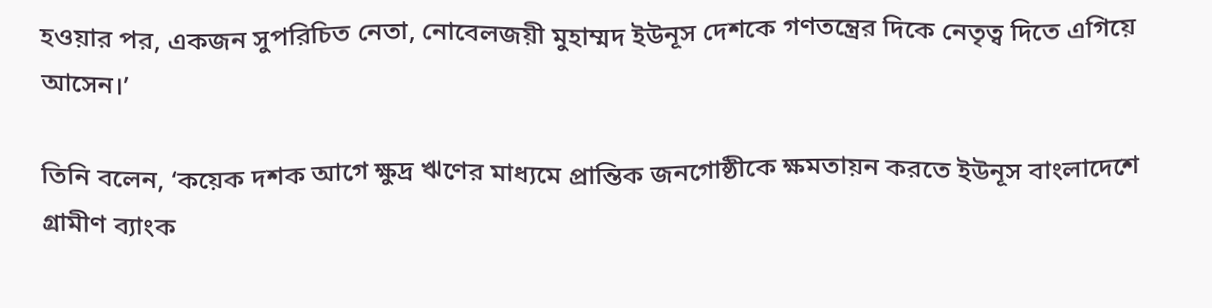হওয়ার পর, একজন সুপরিচিত নেতা, নোবেলজয়ী মুহাম্মদ ইউনূস দেশকে গণতন্ত্রের দিকে নেতৃত্ব দিতে এগিয়ে আসেন।’

তিনি বলেন, ‘কয়েক দশক আগে ক্ষুদ্র ঋণের মাধ্যমে প্রান্তিক জনগোষ্ঠীকে ক্ষমতায়ন করতে ইউনূস বাংলাদেশে গ্রামীণ ব্যাংক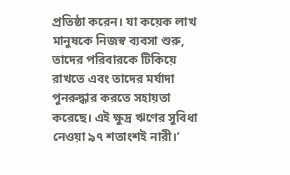প্রতিষ্ঠা করেন। যা কয়েক লাখ মানুষকে নিজস্ব ব্যবসা শুরু, তাদের পরিবারকে টিকিয়ে রাখতে এবং তাদের মর্যাদা পুনরুদ্ধার করতে সহায়তা করেছে। এই ক্ষুদ্র ঋণের সুবিধা নেওয়া ৯৭ শতাংশই নারী।’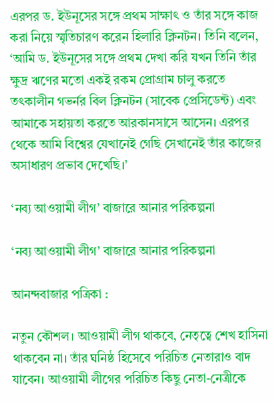এরপর ড. ইউনূসের সঙ্গে প্রথম সাক্ষাৎ ও তাঁর সঙ্গে কাজ করা নিয়ে স্মৃতিচারণ করেন হিলারি ক্লিনটন। তিনি বলেন, ‘আমি ড. ইউনূসের সঙ্গে প্রথম দেখা করি যখন তিনি তাঁর ক্ষুদ্র ঋণের মতো একই রকম প্রোগ্রাম চালু করতে তৎকালীন গভর্নর বিল ক্লিনটন (সাবেক প্রেসিডেন্ট) এবং আমাকে সহায়তা করতে আরকানসাসে আসেন। এরপর থেকে আমি বিশ্বের যেখানেই গেছি সেখানেই তাঁর কাজের অসাধারণ প্রভাব দেখেছি।’

‘নব্য আওয়ামী লীগ’ বাজারে আনার পরিকল্পনা

‘নব্য আওয়ামী লীগ’ বাজারে আনার পরিকল্পনা

আনন্দবাজার পত্রিকা :

নতুন কৌশল। আওয়ামী লীগ থাকবে, নেতৃত্বে শেখ হাসিনা থাকবেন না। তাঁর ঘনিষ্ঠ হিসেবে পরিচিত নেতারাও বাদ যাবেন। আওয়ামী লীগের পরিচিত কিছু নেতা-নেত্রীকে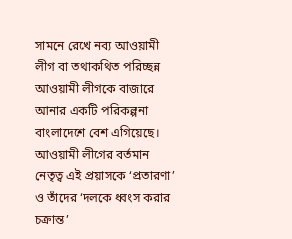সামনে রেখে নব্য আওয়ামী লীগ বা তথাকথিত পরিচ্ছন্ন আওয়ামী লীগকে বাজারে আনার একটি পরিকল্পনা বাংলাদেশে বেশ এগিয়েছে। আওয়ামী লীগের বর্তমান নেতৃত্ব এই প্রয়াসকে ‘প্রতারণা’ ও তাঁদের ‘দলকে ধ্বংস করার চক্রান্ত’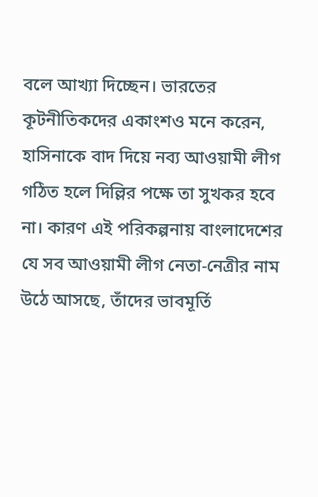বলে আখ্যা দিচ্ছেন। ভারতের কূটনীতিকদের একাংশও মনে করেন, হাসিনাকে বাদ দিয়ে নব্য আওয়ামী লীগ গঠিত হলে দিল্লির পক্ষে তা সুখকর হবে না। কারণ এই পরিকল্পনায় বাংলাদেশের যে সব আওয়ামী লীগ নেতা-নেত্রীর নাম উঠে আসছে, তাঁদের ভাবমূর্তি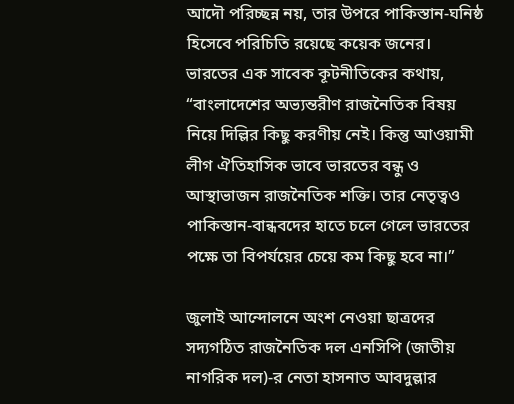আদৌ পরিচ্ছন্ন নয়, তার উপরে পাকিস্তান-ঘনিষ্ঠ হিসেবে পরিচিতি রয়েছে কয়‌েক জনের। ভারতের এক সাবেক কূটনীতিকের কথায়, “বাংলাদেশের অভ্যন্তরীণ রাজনৈতিক বিষয় নিয়ে দিল্লির কিছু করণীয় নেই। কিন্তু আওয়ামী লীগ ঐতিহাসিক ভাবে ভারতের বন্ধু ও আস্থাভাজন রাজনৈতিক শক্তি। তার নেতৃত্বও পাকিস্তান-বান্ধবদের হাতে চলে গেলে ভারতের পক্ষে তা বিপর্যয়ের চেয়ে কম কিছু হবে না।”

জুলাই আন্দোলনে অংশ নেওয়া ছাত্রদের সদ্যগঠিত রাজনৈতিক দল এনসিপি (জাতীয় নাগরিক দল)-র নেতা হাসনাত আবদুল্লার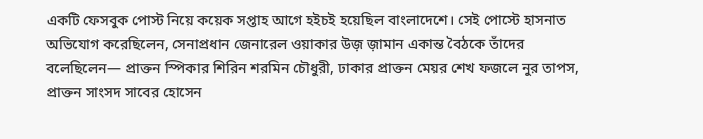একটি ফেসবুক পোস্ট নিয়ে কয়েক সপ্তাহ আগে হইচই হয়েছিল বাংলাদেশে। সেই পোস্টে হাসনাত অভিযোগ করেছিলেন, সেনাপ্রধান জেনারেল ওয়াকার উজ় জ়ামান একান্ত বৈঠকে তাঁদের বলেছিলেন— প্রাক্তন স্পিকার শিরিন শরমিন চৌধুরী, ঢাকার প্রাক্তন মেয়র শেখ ফজলে নুর তাপস, প্রাক্তন সাংসদ সাবের হোসেন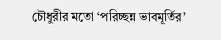চৌধুরীর মতো ‘পরিচ্ছন্ন ভাবমূর্তির’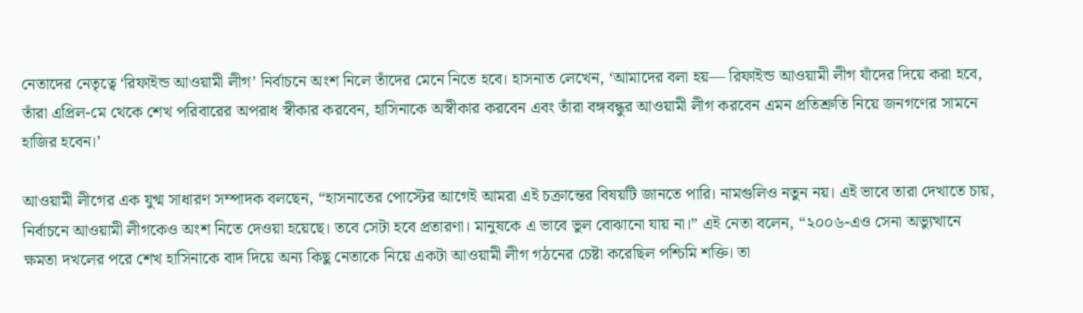নেতাদের নেতৃত্বে ‘রিফাইন্ড আওয়ামী লীগ’ নির্বাচনে অংশ নিলে তাঁদের মেনে নিতে হবে। হাসনাত লেখেন, ‘আমাদের বলা হয়— রিফাইন্ড আওয়ামী লীগ যাঁদের দিয়ে করা হবে, তাঁরা এপ্রিল-মে থেকে শেখ পরিবারের অপরাধ স্বীকার করবেন, হাসিনাকে অস্বীকার করবেন এবং তাঁরা বঙ্গবন্ধুর আওয়ামী লীগ করবেন এমন প্রতিশ্রুতি নিয়ে জনগণের সামনে হাজির হবেন।’

আওয়ামী লীগের এক যুগ্ম সাধারণ সম্পাদক বলছেন, “হাসনাতের পোস্টের আগেই আমরা এই চক্রান্তের বিষয়টি জানতে পারি। নামগুলিও নতুন নয়। এই ভাবে তারা দেখাতে চায়, নির্বাচনে আওয়ামী লীগকেও অংশ নিতে দেওয়া হয়েছে। তবে সেটা হবে প্রতারণা। মানুষকে এ ভাবে ভুল বোঝানো যায় না।” এই নেতা বলেন, “২০০৬-এও সেনা অভ্যুত্থানে ক্ষমতা দখলের পরে শেখ হাসিনাকে বাদ দিয়ে অন্য কিছু নেতাকে নিয়ে একটা আওয়ামী লীগ গঠনের চেষ্টা করেছিল পশ্চিমি শক্তি। তা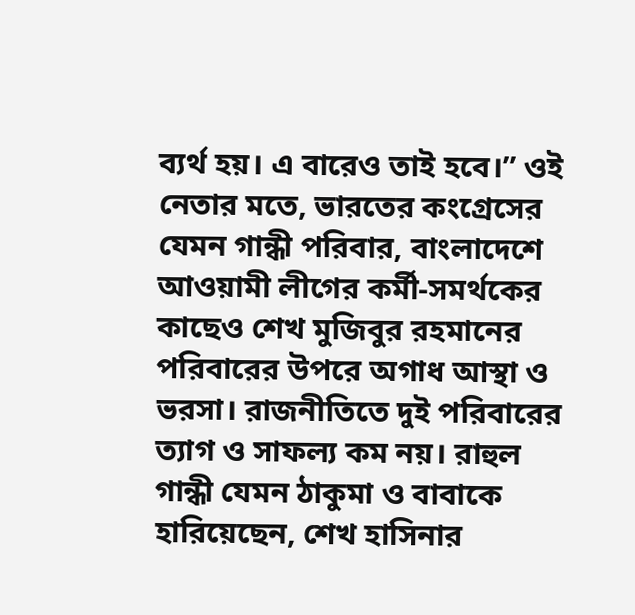ব্যর্থ হয়। এ বারেও তাই হবে।” ওই নেতার মতে, ভারতের কংগ্রেসের যেমন গান্ধী পরিবার, বাংলাদেশে আওয়ামী লীগের কর্মী-সমর্থকের কাছেও শেখ মুজিবুর রহমানের পরিবারের উপরে অগাধ আস্থা ও ভরসা। রাজনীতিতে দুই পরিবারের ত্যাগ ও সাফল্য কম নয়। রাহুল গান্ধী যেমন ঠাকুমা ও বাবাকে হারিয়েছেন, শেখ হাসিনার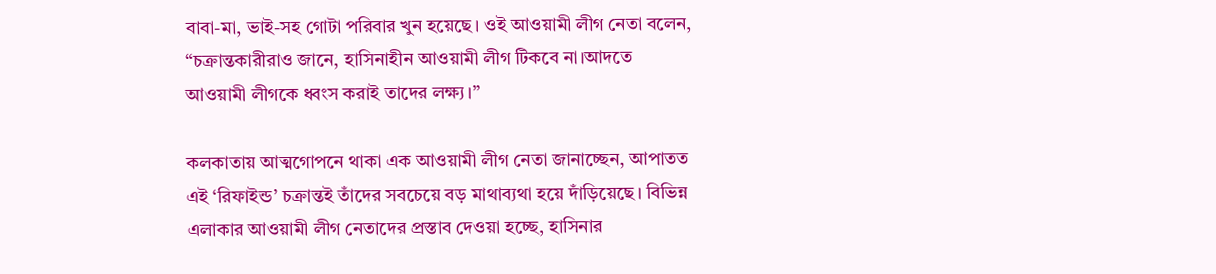বাবা-মা, ভাই-সহ গোটা পরিবার খুন হয়েছে। ওই আওয়ামী লীগ নেতা বলেন, “চক্রান্তকারীরাও জানে, হাসিনাহীন আওয়ামী লীগ টিকবে না।আদতে আওয়ামী লীগকে ধ্বংস করাই তাদের লক্ষ্য।”

কলকাতায় আত্মগোপনে থাকা এক আওয়ামী লীগ নেতা জানাচ্ছেন, আপাতত এই ‘রিফাইন্ড’ চক্রান্তই তাঁদের সবচেয়ে বড় মাথাব্যথা হয়ে দাঁড়িয়েছে। বিভিন্ন এলাকার আওয়ামী লীগ নেতাদের প্রস্তাব দেওয়া হচ্ছে, হাসিনার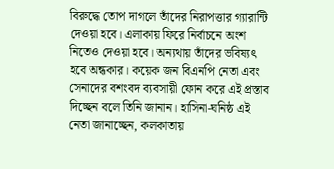বিরুদ্ধে তোপ দাগলে তাঁদের নিরাপত্তার গ্যারান্টি দেওয়া হবে। এলাকায় ফিরে নির্বাচনে অংশ নিতেও দেওয়া হবে। অন্যথায় তাঁদের ভবিষ্যৎ হবে অন্ধকার। কয়েক জন বিএনপি নেতা এবং সেনাদের বশংবদ ব্যবসায়ী ফোন করে এই প্রস্তাব দিচ্ছেন বলে তিনি জানান। হাসিনা-ঘনিষ্ঠ এই নেতা জানাচ্ছেন, কলকাতায়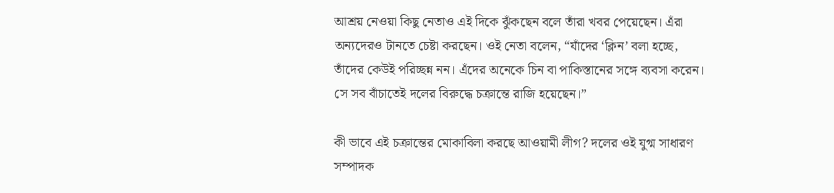আশ্রয় নেওয়া কিছু নেতাও এই দিকে ঝুঁকছেন বলে তাঁরা খবর পেয়েছেন। এঁরা অন্যদেরও টানতে চেষ্টা করছেন। ওই নেতা বলেন, “যাঁদের ‘ক্লিন’ বলা হচ্ছে, তাঁদের কেউই পরিচ্ছন্ন নন। এঁদের অনেকে চিন বা পাকিস্তানের সঙ্গে ব্যবসা করেন। সে সব বাঁচাতেই দলের বিরুদ্ধে চক্রান্তে রাজি হয়েছেন।”

কী ভাবে এই চক্রান্তের মোকাবিলা করছে আওয়ামী লীগ? দলের ওই যুগ্ম সাধারণ সম্পাদক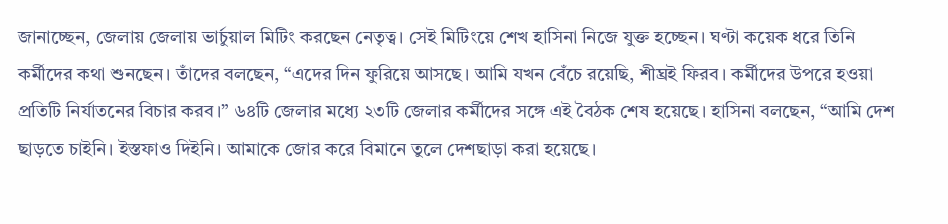জানাচ্ছেন, জেলায় জেলায় ভার্চুয়াল মিটিং করছেন নেতৃত্ব। সেই মিটিংয়ে শেখ হাসিনা নিজে যুক্ত হচ্ছেন। ঘণ্টা কয়েক ধরে তিনি কর্মীদের কথা শুনছেন। তাঁদের বলছেন, “এদের দিন ফুরিয়ে আসছে। আমি যখন বেঁচে রয়েছি, শীঘ্রই ফিরব। কর্মীদের উপরে হওয়া প্রতিটি নির্যাতনের বিচার করব।” ৬৪টি জেলার মধ্যে ২৩টি জেলার কর্মীদের সঙ্গে এই বৈঠক শেষ হয়েছে। হাসিনা বলছেন, “আমি দেশ ছাড়তে চাইনি। ইস্তফাও দিইনি। আমাকে জোর করে বিমানে তুলে দেশছাড়া করা হয়েছে।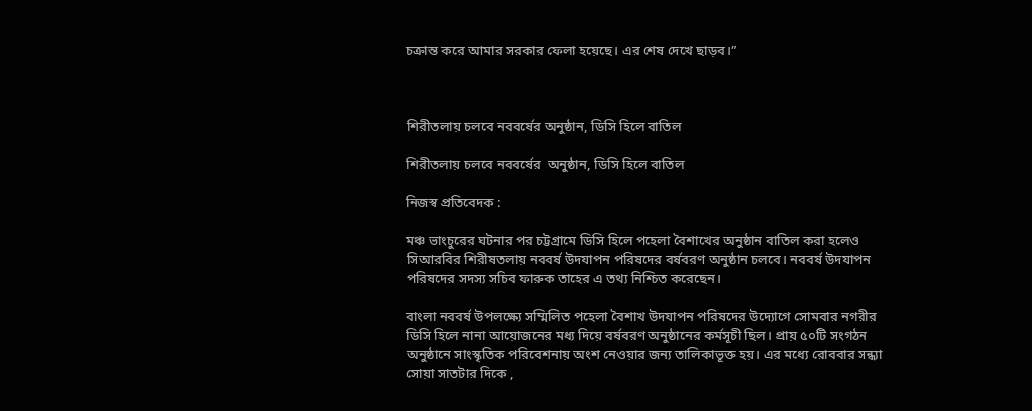চক্রান্ত করে আমার সরকার ফেলা হয়েছে। এর শেষ দেখে ছাড়ব।”



শিরীতলায় চলবে নববর্ষের অনুষ্ঠান, ডিসি হিলে বাতিল

শিরীতলায় চলবে নববর্ষের  অনুষ্ঠান, ডিসি হিলে বাতিল

নিজস্ব প্রতিবেদক :

মঞ্চ ভাংচুরের ঘটনার পর চট্টগ্রামে ডিসি হিলে পহেলা বৈশাখের অনুষ্ঠান বাতিল করা হলেও সিআরবির শিরীষতলায় নববর্ষ উদযাপন পরিষদের বর্ষবরণ অনুষ্ঠান চলবে। নববর্ষ উদযাপন পরিষদের সদস্য সচিব ফারুক তাহের এ তথ্য নিশ্চিত করেছেন।

বাংলা নববর্ষ উপলক্ষ্যে সম্মিলিত পহেলা বৈশাখ উদযাপন পরিষদের উদ্যোগে সোমবার নগরীর ডিসি হিলে নানা আয়োজনের মধ্য দিয়ে বর্ষবরণ অনুষ্ঠানের কর্মসূচী ছিল। প্রায় ৫০টি সংগঠন অনুষ্ঠানে সাংস্কৃতিক পরিবেশনায় অংশ নেওয়ার জন্য তালিকাভূক্ত হয়। এর মধ্যে রোববার সন্ধ্যা সোয়া সাতটার দিকে ,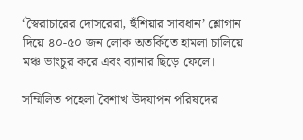‘স্বৈরাচারের দোসরেরা, হুঁশিয়ার সাবধান’ শ্লোগান দিয়ে ৪০-৫০ জন লোক অতর্কিতে হামলা চালিয়ে মঞ্চ ভাংচুর করে এবং ব্যানার ছিড়ে ফেলে।

সম্মিলিত পহেলা বৈশাখ উদযাপন পরিষদের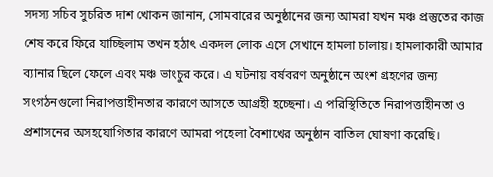সদস্য সচিব সুচরিত দাশ খোকন জানান, সোমবারের অনুষ্ঠানের জন্য আমরা যখন মঞ্চ প্রস্তুতের কাজ শেষ করে ফিরে যাচ্ছিলাম তখন হঠাৎ একদল লোক এসে সেখানে হামলা চালায়। হামলাকারী আমার ব্যানার ছিলে ফেলে এবং মঞ্চ ভাংচুর করে। এ ঘটনায় বর্ষবরণ অনুষ্ঠানে অংশ গ্রহণের জন্য সংগঠনগুলো নিরাপত্তাহীনতার কারণে আসতে আগ্রহী হচ্ছেনা। এ পরিস্থিতিতে নিরাপত্তাহীনতা ও প্রশাসনের অসহযোগিতার কারণে আমরা পহেলা বৈশাখের অনুষ্ঠান বাতিল ঘোষণা করেছি।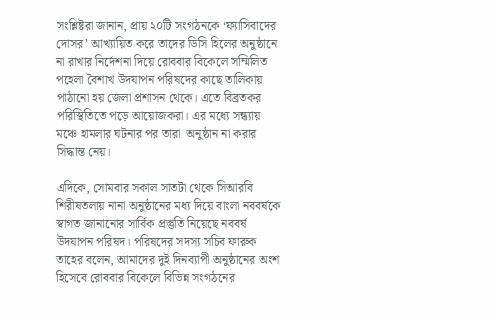সংশ্লিষ্টরা জানান, প্রায় ২০টি সংগঠনকে ‘ফ্যাসিবাদের দোসর’ আখ্যায়িত করে তাদের ডিসি হিলের অনুষ্ঠানে না রাখার নির্দেশনা দিয়ে রোববার বিকেলে সম্মিলিত পহেলা বৈশাখ উদযাপন পরিষদের কাছে তালিকায় পাঠানো হয় জেলা প্রশাসন থেকে। এতে বিব্রতকর পরিস্থিতিতে পড়ে আয়োজকরা। এর মধ্যে সন্ধ্যায় মঞ্চে হামলার ঘটনার পর তারা  অনুষ্ঠান না করার সিদ্ধান্ত নেয়।

এদিকে, সোমবার সকাল সাতটা থেকে সিআরবি শিরীষতলায় নানা অনুষ্ঠানের মধ্য দিয়ে বাংলা নববর্ষকে স্বাগত জানানোর সার্বিক প্রস্তুতি নিয়েছে নববর্ষ উদযাপন পরিষদ। পরিষদের সদস্য সচিব ফারুক তাহের বলেন, আমাদের দুই দিনব্যাপী অনুষ্ঠানের অংশ হিসেবে রোববার বিকেলে বিভিন্ন সংগঠনের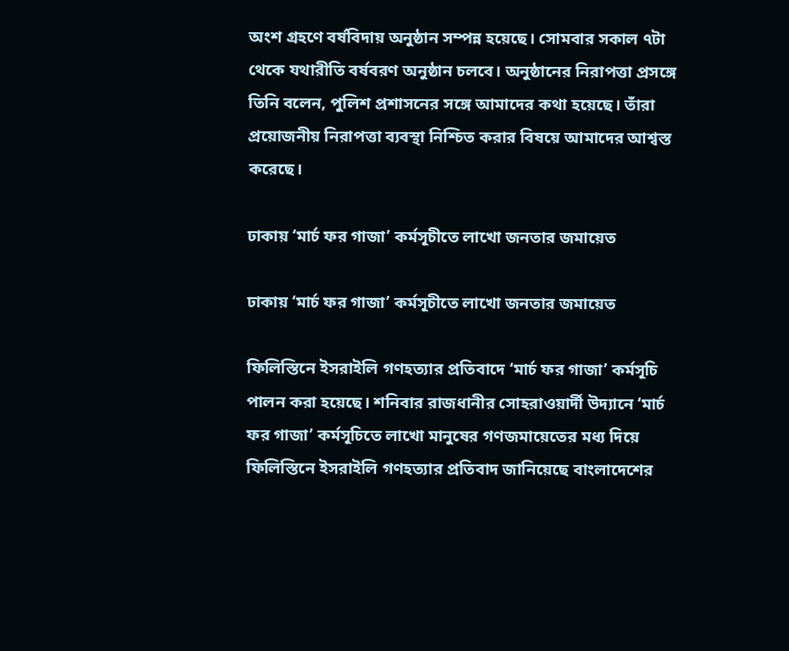অংশ গ্রহণে বর্ষবিদায় অনুষ্ঠান সম্পন্ন হয়েছে। সোমবার সকাল ৭টা থেকে যথারীতি বর্ষবরণ অনুষ্ঠান চলবে। অনুষ্ঠানের নিরাপত্তা প্রসঙ্গে তিনি বলেন, পুলিশ প্রশাসনের সঙ্গে আমাদের কথা হয়েছে। তাঁরা প্রয়োজনীয় নিরাপত্তা ব্যবস্থা নিশ্চিত করার বিষয়ে আমাদের আশ্বস্ত করেছে।

ঢাকায় ‘মার্চ ফর গাজা’ কর্মসূচীতে লাখো জনতার জমায়েত

ঢাকায় ‘মার্চ ফর গাজা’ কর্মসূচীতে লাখো জনতার জমায়েত

ফিলিস্তিনে ইসরাইলি গণহত্যার প্রতিবাদে ‘মার্চ ফর গাজা’ কর্মসূচি পালন করা হয়েছে। শনিবার রাজধানীর সোহরাওয়ার্দী উদ্যানে ‘মার্চ ফর গাজা’ কর্মসূচিতে লাখো মানুষের গণজমায়েতের মধ্য দিয়ে ফিলিস্তিনে ইসরাইলি গণহত্যার প্রতিবাদ জানিয়েছে বাংলাদেশের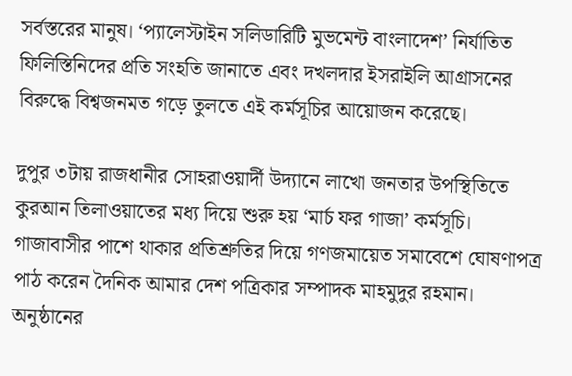সর্বস্তরের মানুষ। ‘প্যালেস্টাইন সলিডারিটি মুভমেন্ট বাংলাদেশ’ নির্যাতিত ফিলিস্তিনিদের প্রতি সংহতি জানাতে এবং দখলদার ইসরাইলি আগ্রাসনের বিরুদ্ধে বিশ্বজনমত গড়ে তুলতে এই কর্মসূচির আয়োজন করেছে।

দুপুর ৩টায় রাজধানীর সোহরাওয়ার্দী উদ্যানে লাখো জনতার উপস্থিতিতে কুরআন তিলাওয়াতের মধ্য দিয়ে শুরু হয় ‘মার্চ ফর গাজা’ কর্মসূচি। গাজাবাসীর পাশে থাকার প্রতিশ্রুতির দিয়ে গণজমায়েত সমাবেশে ঘোষণাপত্র পাঠ করেন দৈনিক আমার দেশ পত্রিকার সম্পাদক মাহমুদুর রহমান। অনুষ্ঠানের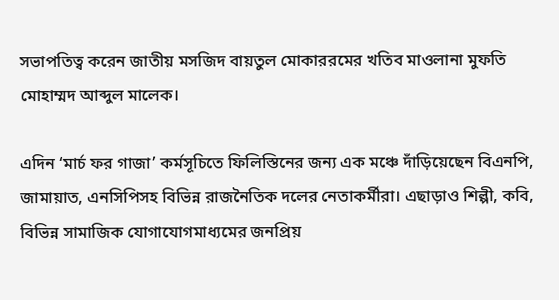সভাপতিত্ব করেন জাতীয় মসজিদ বায়তুল মোকাররমের খতিব মাওলানা মুফতি মোহাম্মদ আব্দুল মালেক।

এদিন ‘মার্চ ফর গাজা’ কর্মসূচিতে ফিলিস্তিনের জন্য এক মঞ্চে দাঁড়িয়েছেন বিএনপি, জামায়াত, এনসিপিসহ বিভিন্ন রাজনৈতিক দলের নেতাকর্মীরা। এছাড়াও শিল্পী, কবি, বিভিন্ন সামাজিক যোগাযোগমাধ্যমের জনপ্রিয়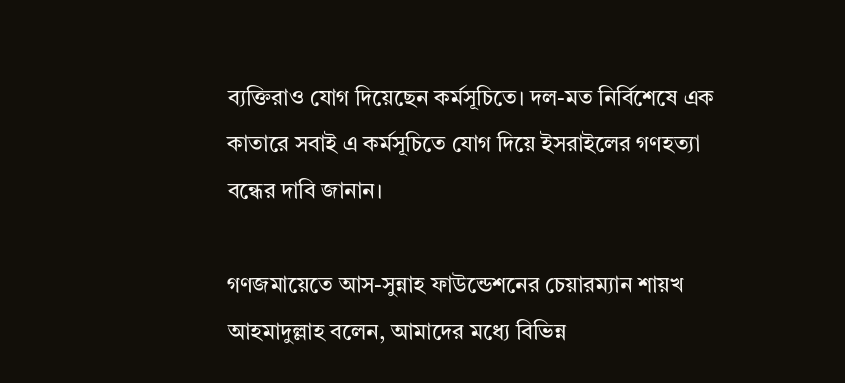ব্যক্তিরাও যোগ দিয়েছেন কর্মসূচিতে। দল-মত নির্বিশেষে এক কাতারে সবাই এ কর্মসূচিতে যোগ দিয়ে ইসরাইলের গণহত্যা বন্ধের দাবি জানান।

গণজমায়েতে আস-সুন্নাহ ফাউন্ডেশনের চেয়ারম্যান শায়খ আহমাদুল্লাহ বলেন, আমাদের মধ্যে বিভিন্ন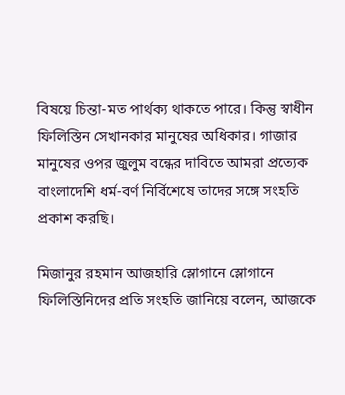বিষয়ে চিন্তা-মত পার্থক্য থাকতে পারে। কিন্তু স্বাধীন ফিলিস্তিন সেখানকার মানুষের অধিকার। গাজার মানুষের ওপর জুলুম বন্ধের দাবিতে আমরা প্রত্যেক বাংলাদেশি ধর্ম-বর্ণ নির্বিশেষে তাদের সঙ্গে সংহতি প্রকাশ করছি।

মিজানুর রহমান আজহারি স্লোগানে স্লোগানে ফিলিস্তিনিদের প্রতি সংহতি জানিয়ে বলেন, আজকে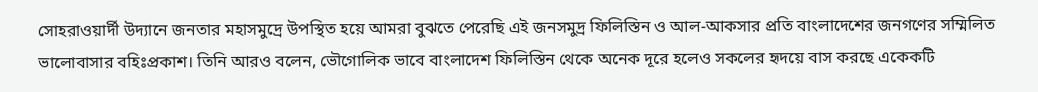সোহরাওয়ার্দী উদ্যানে জনতার মহাসমুদ্রে উপস্থিত হয়ে আমরা বুঝতে পেরেছি এই জনসমুদ্র ফিলিস্তিন ও আল-আকসার প্রতি বাংলাদেশের জনগণের সম্মিলিত ভালোবাসার বহিঃপ্রকাশ। তিনি আরও বলেন, ভৌগোলিক ভাবে বাংলাদেশ ফিলিস্তিন থেকে অনেক দূরে হলেও সকলের হৃদয়ে বাস করছে একেকটি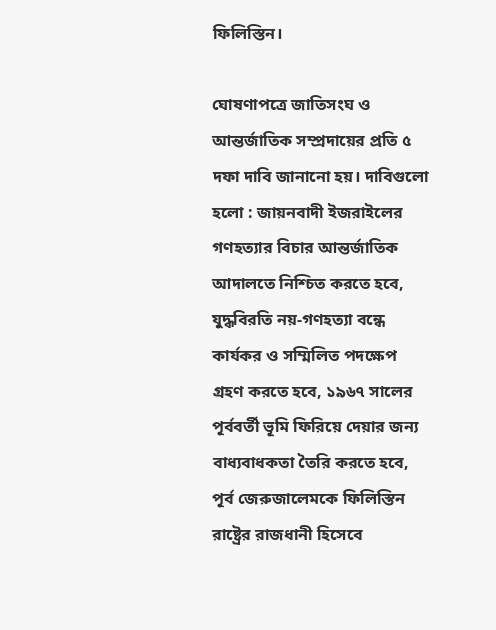ফিলিস্তিন।

ঘোষণাপত্রে জাতিসংঘ ও আন্তর্জাতিক সম্প্রদায়ের প্রতি ৫ দফা দাবি জানানো হয়। দাবিগুলো হলো : জায়নবাদী ইজরাইলের গণহত্যার বিচার আন্তর্জাতিক আদালতে নিশ্চিত করতে হবে, যুদ্ধবিরতি নয়-গণহত্যা বন্ধে কার্যকর ও সম্মিলিত পদক্ষেপ গ্রহণ করতে হবে, ১৯৬৭ সালের পূর্ববর্তী ভূমি ফিরিয়ে দেয়ার জন্য বাধ্যবাধকতা তৈরি করতে হবে, পূর্ব জেরুজালেমকে ফিলিস্তিন রাষ্ট্রের রাজধানী হিসেবে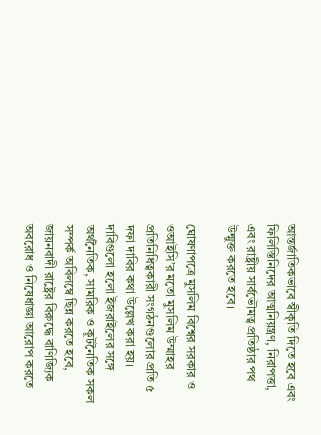আন্তর্জাতিকভাবে স্বীকৃতি দিতে হবে এবং ফিলিস্তিনিদের আত্মনিয়ন্ত্রণ, নিরাপত্তা, এবং রাষ্ট্রীয় সার্বভৌমত্ব প্রতিষ্ঠার পথ উন্মুক্ত করতে হবে।

ঘোষণাপত্রে মুসলিম বিশ্বের সরকার ও ওআইসি’র মতো মুসলিম উম্মাহর প্রতিনিধিত্বকারী সংগঠনগুলোর প্রতি ৫ দফা দাবির কথা উল্লেখ করা হয়। দাবিগুলো হলো ইজরাইলের সঙ্গে অর্থনৈতিক, সামরিক ও কূটনৈতিক সকল সম্পর্ক অবিলম্বে ছিন্ন করতে হবে, জায়নবাদী রাষ্ট্রের বিরুদ্ধে বাণিজ্যিক অবরোধ ও নিষেধাজ্ঞা আরোপ করতে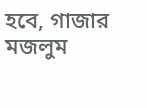হবে, গাজার মজলুম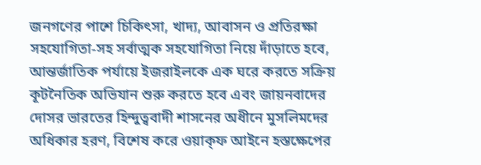জনগণের পাশে চিকিৎসা, খাদ্য, আবাসন ও প্রতিরক্ষা সহযোগিতা-সহ সর্বাত্মক সহযোগিতা নিয়ে দাঁড়াতে হবে, আন্তর্জাতিক পর্যায়ে ইজরাইলকে এক ঘরে করতে সক্রিয় কূটনৈতিক অভিযান শুরু করতে হবে এবং জায়নবাদের দোসর ভারতের হিন্দুত্ববাদী শাসনের অধীনে মুসলিমদের অধিকার হরণ, বিশেষ করে ওয়াক্ফ আইনে হস্তক্ষেপের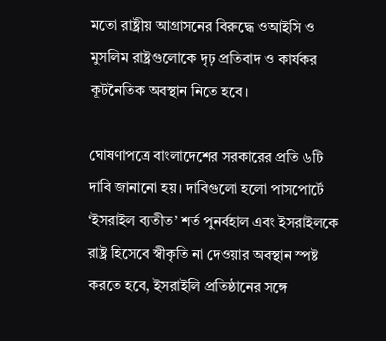মতো রাষ্ট্রীয় আগ্রাসনের বিরুদ্ধে ওআইসি ও মুসলিম রাষ্ট্রগুলোকে দৃঢ় প্রতিবাদ ও কার্যকর কূটনৈতিক অবস্থান নিতে হবে।

ঘোষণাপত্রে বাংলাদেশের সরকারের প্রতি ৬টি দাবি জানানো হয়। দাবিগুলো হলো পাসপোর্টে ‘ইসরাইল ব্যতীত’ শর্ত পুনর্বহাল এবং ইসরাইলকে রাষ্ট্র হিসেবে স্বীকৃতি না দেওয়ার অবস্থান স্পষ্ট করতে হবে, ইসরাইলি প্রতিষ্ঠানের সঙ্গে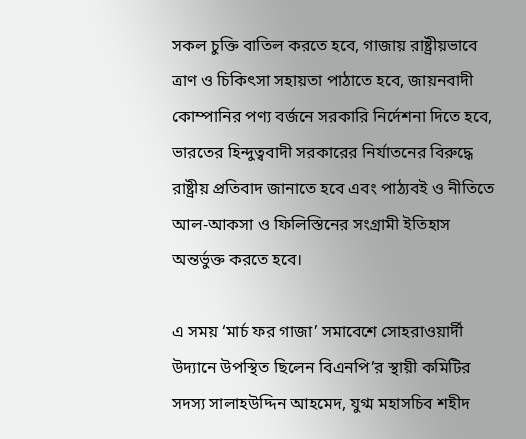সকল চুক্তি বাতিল করতে হবে, গাজায় রাষ্ট্রীয়ভাবে ত্রাণ ও চিকিৎসা সহায়তা পাঠাতে হবে, জায়নবাদী কোম্পানির পণ্য বর্জনে সরকারি নির্দেশনা দিতে হবে, ভারতের হিন্দুত্ববাদী সরকারের নির্যাতনের বিরুদ্ধে রাষ্ট্রীয় প্রতিবাদ জানাতে হবে এবং পাঠ্যবই ও নীতিতে আল-আকসা ও ফিলিস্তিনের সংগ্রামী ইতিহাস অন্তর্ভুক্ত করতে হবে।

এ সময় ‘মার্চ ফর গাজা’ সমাবেশে সোহরাওয়ার্দী উদ্যানে উপস্থিত ছিলেন বিএনপি’র স্থায়ী কমিটির সদস্য সালাহউদ্দিন আহমেদ, যুগ্ম মহাসচিব শহীদ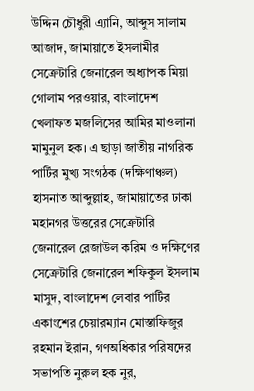উদ্দিন চৌধুরী এ্যানি, আব্দুস সালাম আজাদ, জামায়াতে ইসলামীর সেক্রেটারি জেনারেল অধ্যাপক মিয়া গোলাম পরওয়ার, বাংলাদেশ খেলাফত মজলিসের আমির মাওলানা মামুনুল হক। এ ছাড়া জাতীয় নাগরিক পার্টির মুখ্য সংগঠক (দক্ষিণাঞ্চল) হাসনাত আব্দুল্লাহ, জামায়াতের ঢাকা মহানগর উত্তরের সেক্রেটারি জেনারেল রেজাউল করিম ও দক্ষিণের সেক্রেটারি জেনারেল শফিকুল ইসলাম মাসুদ, বাংলাদেশ লেবার পার্টির একাংশের চেয়ারম্যান মোস্তাফিজুর রহমান ইরান, গণঅধিকার পরিষদের সভাপতি নুরুল হক নুর,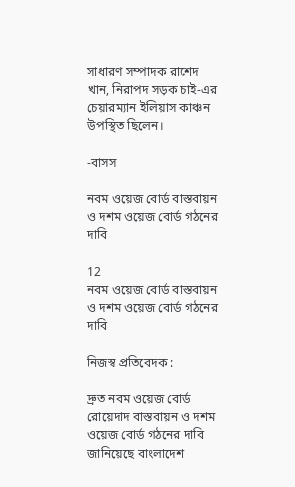সাধারণ সম্পাদক রাশেদ খান, নিরাপদ সড়ক চাই-এর চেয়ারম্যান ইলিয়াস কাঞ্চন উপস্থিত ছিলেন।

-বাসস

নবম ওয়েজ বোর্ড বাস্তবায়ন ও দশম ওয়েজ বোর্ড গঠনের দাবি

12
নবম ওয়েজ বোর্ড বাস্তবায়ন ও দশম ওয়েজ বোর্ড গঠনের দাবি

নিজস্ব প্রতিবেদক :

দ্রুত নবম ওয়েজ বোর্ড রোয়েদাদ বাস্তবায়ন ও দশম ওয়েজ বোর্ড গঠনের দাবি জানিয়েছে বাংলাদেশ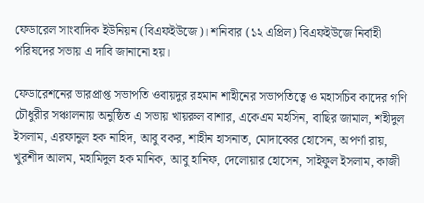ফেডারেল সাংবাদিক ইউনিয়ন (বিএফইউজে)। শনিবার (১২ এপ্রিল) বিএফইউজে নির্বাহী পরিষদের সভায় এ দাবি জানানো হয়।

ফেডারেশনের ভারপ্রাপ্ত সভাপতি ওবায়দুর রহমান শাহীনের সভাপতিত্বে ও মহাসচিব কাদের গণি চৌধুরীর সঞ্চালনায় অনুষ্ঠিত এ সভায় খায়রুল বাশার, একেএম মহসিন, বাছির জামাল, শহীদুল ইসলাম, এরফানুল হক নাহিদ, আবু বকর, শাহীন হাসনাত, মোদাব্বের হোসেন, অপর্ণা রায়, খুরশীদ আলম, মহামিদুল হক মানিক, আবু হানিফ, দেলোয়ার হোসেন, সাইফুল ইসলাম, কাজী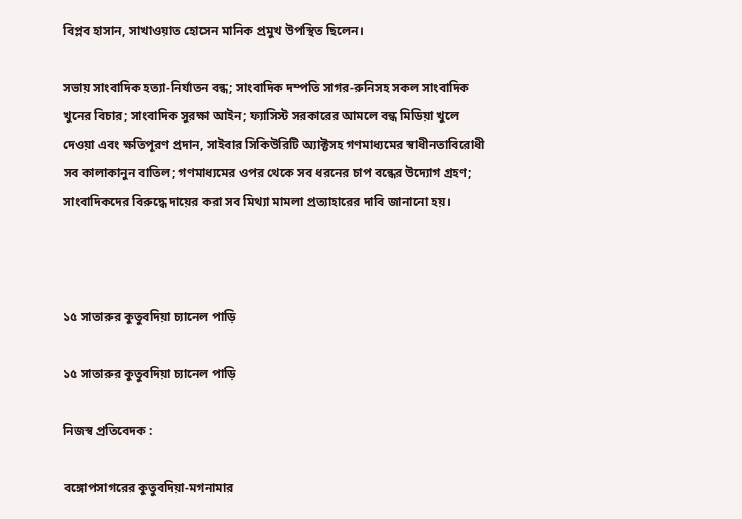বিপ্লব হাসান, সাখাওয়াত হোসেন মানিক প্রমুখ উপস্থিত ছিলেন।

সভায় সাংবাদিক হত্যা-নির্যাতন বন্ধ; সাংবাদিক দম্পতি সাগর-রুনিসহ সকল সাংবাদিক খুনের বিচার; সাংবাদিক সুরক্ষা আইন; ফ্যাসিস্ট সরকারের আমলে বন্ধ মিডিয়া খুলে দেওয়া এবং ক্ষতিপূরণ প্রদান, সাইবার সিকিউরিটি অ্যাক্টসহ গণমাধ্যমের স্বাধীনতাবিরোধী সব কালাকানুন বাতিল; গণমাধ্যমের ওপর থেকে সব ধরনের চাপ বন্ধের উদ্যোগ গ্রহণ; সাংবাদিকদের বিরুদ্ধে দায়ের করা সব মিথ্যা মামলা প্রত্যাহারের দাবি জানানো হয়।



১৫ সাতারুর কুতুবদিয়া চ্যানেল পাড়ি

১৫ সাতারুর কুতুবদিয়া চ্যানেল পাড়ি

নিজস্ব প্রতিবেদক :

বঙ্গোপসাগরের কুতুবদিয়া-মগনামার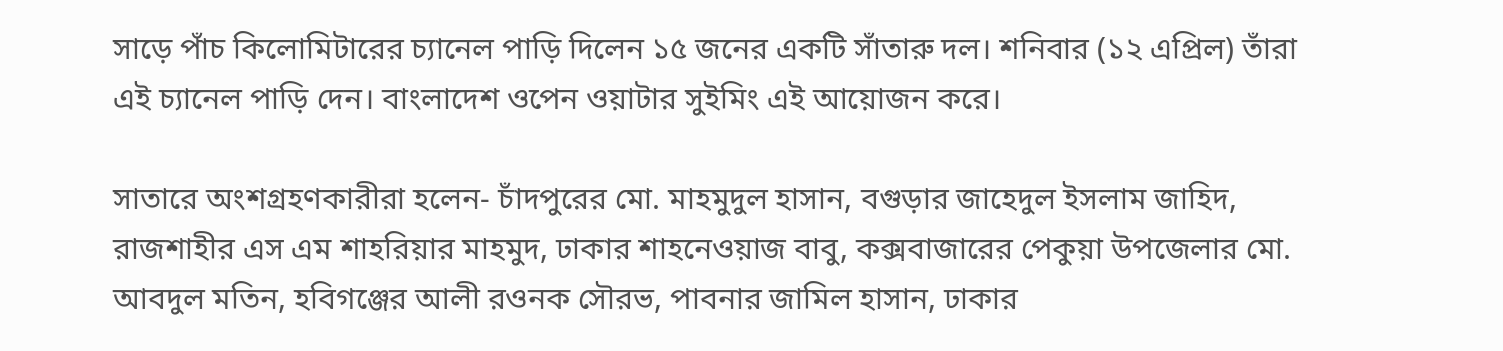সাড়ে পাঁচ কিলোমিটারের চ্যানেল পাড়ি দিলেন ১৫ জনের একটি সাঁতারু দল। শনিবার (১২ এপ্রিল) তাঁরা এই চ্যানেল পাড়ি দেন। বাংলাদেশ ওপেন ওয়াটার সুইমিং এই আয়োজন করে।

সাতারে অংশগ্রহণকারীরা হলেন- চাঁদপুরের মো. মাহমুদুল হাসান, বগুড়ার জাহেদুল ইসলাম জাহিদ, রাজশাহীর এস এম শাহরিয়ার মাহমুদ, ঢাকার শাহনেওয়াজ বাবু, কক্সবাজারের পেকুয়া উপজেলার মো. আবদুল মতিন, হবিগঞ্জের আলী রওনক সৌরভ, পাবনার জামিল হাসান, ঢাকার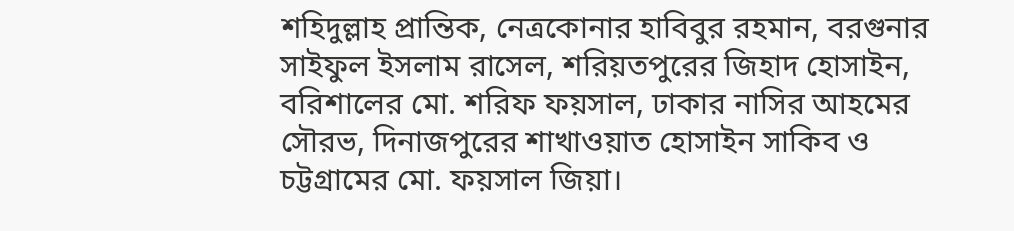শহিদুল্লাহ প্রান্তিক, নেত্রকোনার হাবিবুর রহমান, বরগুনার সাইফুল ইসলাম রাসেল, শরিয়তপুরের জিহাদ হোসাইন, বরিশালের মো. শরিফ ফয়সাল, ঢাকার নাসির আহমের সৌরভ, দিনাজপুরের শাখাওয়াত হোসাইন সাকিব ও চট্টগ্রামের মো. ফয়সাল জিয়া।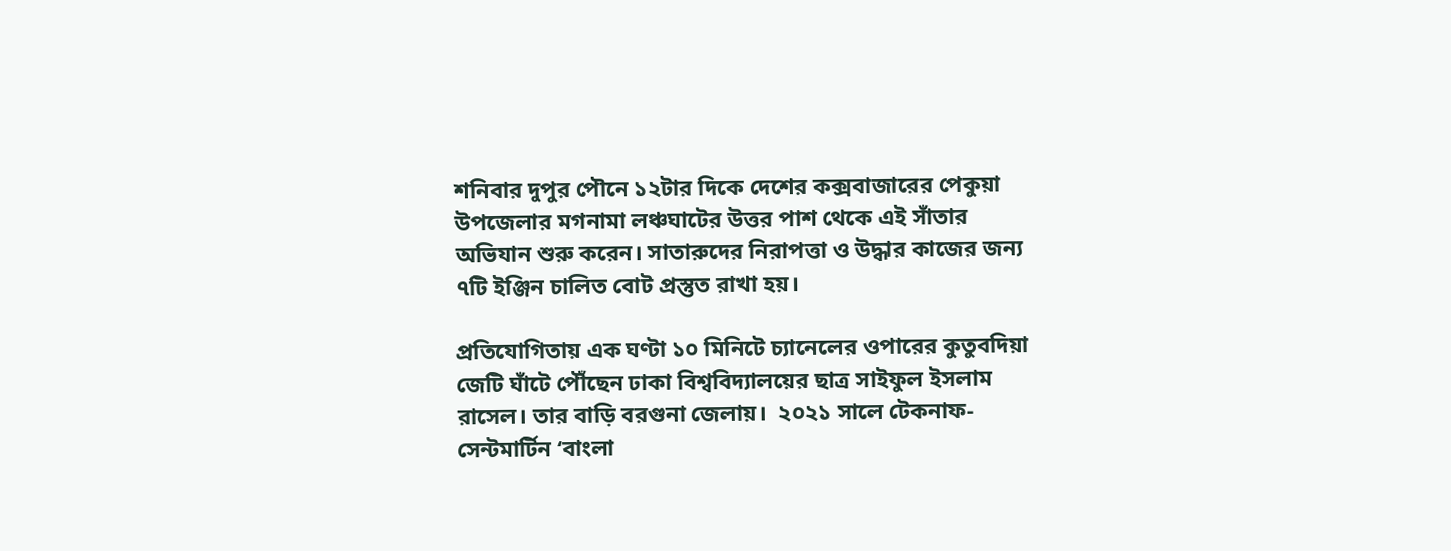শনিবার দুপুর পৌনে ১২টার দিকে দেশের কক্সবাজারের পেকুয়া উপজেলার মগনামা লঞ্চঘাটের উত্তর পাশ থেকে এই সাঁতার অভিযান শুরু করেন। সাতারুদের নিরাপত্তা ও উদ্ধার কাজের জন্য  ৭টি ইঞ্জিন চালিত বোট প্রস্তুত রাখা হয়।

প্রতিযোগিতায় এক ঘণ্টা ১০ মিনিটে চ্যানেলের ওপারের কুতুবদিয়া জেটি ঘাঁটে পৌঁছেন ঢাকা বিশ্ববিদ্যালয়ের ছাত্র সাইফুল ইসলাম রাসেল। তার বাড়ি বরগুনা জেলায়।  ২০২১ সালে টেকনাফ-সেন্টমার্টিন ‘বাংলা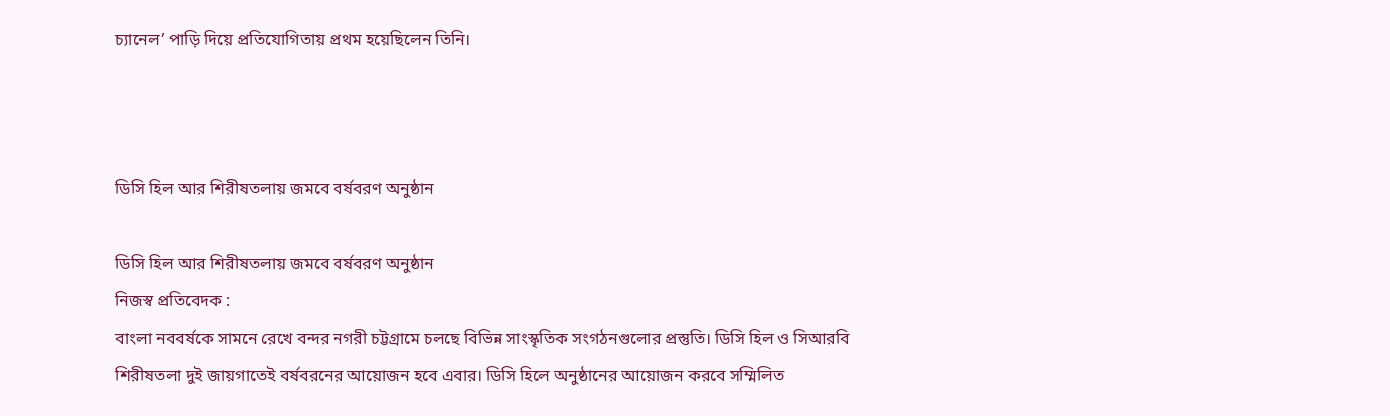চ্যানেল’ পাড়ি দিয়ে প্রতিযোগিতায় প্রথম হয়েছিলেন তিনি।



ডিসি হিল আর শিরীষতলায় জমবে বর্ষবরণ অনুষ্ঠান

ডিসি হিল আর শিরীষতলায় জমবে বর্ষবরণ অনুষ্ঠান
নিজস্ব প্রতিবেদক :
বাংলা নববর্ষকে সামনে রেখে বন্দর নগরী চট্টগ্রামে চলছে বিভিন্ন সাংস্কৃতিক সংগঠনগুলোর প্রস্তুতি। ডিসি হিল ও সিআরবি শিরীষতলা দুই জায়গাতেই বর্ষবরনের আয়োজন হবে এবার। ডিসি হিলে অনুষ্ঠানের আয়োজন করবে সম্মিলিত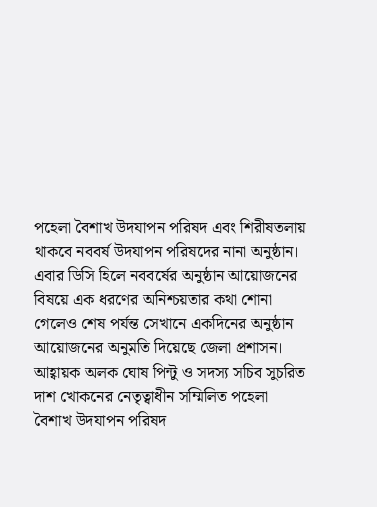পহেলা বৈশাখ উদযাপন পরিষদ এবং শিরীষতলায় থাকবে নববর্ষ উদযাপন পরিষদের নানা অনুষ্ঠান।
এবার ডিসি হিলে নববর্ষের অনুষ্ঠান আয়োজনের বিষয়ে এক ধরণের অনিশ্চয়তার কথা শোনা গেলেও শেষ পর্যন্ত সেখানে একদিনের অনুষ্ঠান আয়োজনের অনুমতি দিয়েছে জেলা প্রশাসন। আহ্বায়ক অলক ঘোষ পিন্টু ও সদস্য সচিব সুচরিত দাশ খোকনের নেতৃত্বাধীন সম্মিলিত পহেলা বৈশাখ উদযাপন পরিষদ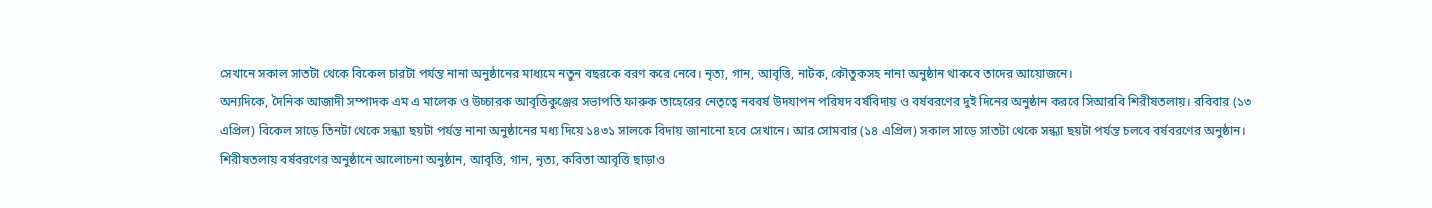সেখানে সকাল সাতটা থেকে বিকেল চারটা পর্যন্ত নানা অনুষ্ঠানের মাধ্যমে নতুন বছরকে বরণ করে নেবে। নৃত্য, গান, আবৃত্তি, নাটক, কৌতুকসহ নানা অনুষ্ঠান থাকবে তাদের আয়োজনে।
অন্যদিকে, দৈনিক আজাদী সম্পাদক এম এ মালেক ও উচ্চারক আবৃত্তিকুঞ্জের সভাপতি ফারুক তাহেরের নেতৃত্বে নববর্ষ উদযাপন পরিষদ বর্ষবিদায় ও বর্ষবরণের দুই দিনের অনুষ্ঠান করবে সিআরবি শিরীষতলায়। রবিবার (১৩ এপ্রিল) বিকেল সাড়ে তিনটা থেকে সন্ধ্যা ছয়টা পর্যন্ত নানা অনুষ্ঠানের মধ্য দিয়ে ১৪৩১ সালকে বিদায় জানানো হবে সেখানে। আর সোমবার (১৪ এপ্রিল) সকাল সাড়ে সাতটা থেকে সন্ধ্যা ছয়টা পর্যন্ত চলবে বর্ষবরণের অনুষ্ঠান। শিরীষতলায় বর্ষবরণের অনুষ্ঠানে আলোচনা অনুষ্ঠান, আবৃত্তি, গান, নৃত্য, কবিতা আবৃত্তি ছাড়াও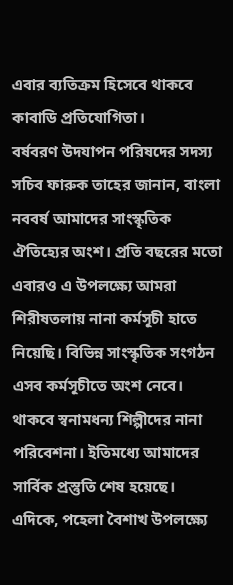এবার ব্যতিক্রম হিসেবে থাকবে কাবাডি প্রতিযোগিতা।
বর্ষবরণ উদযাপন পরিষদের সদস্য সচিব ফারুক তাহের জানান, বাংলা নববর্ষ আমাদের সাংস্কৃতিক ঐতিহ্যের অংশ। প্রতি বছরের মতো এবারও এ উপলক্ষ্যে আমরা শিরীষতলায় নানা কর্মসূচী হাতে নিয়েছি। বিভিন্ন সাংস্কৃতিক সংগঠন এসব কর্মসূচীতে অংশ নেবে। থাকবে স্বনামধন্য শিল্পীদের নানা পরিবেশনা। ইতিমধ্যে আমাদের সার্বিক প্রস্তুতি শেষ হয়েছে।
এদিকে, পহেলা বৈশাখ উপলক্ষ্যে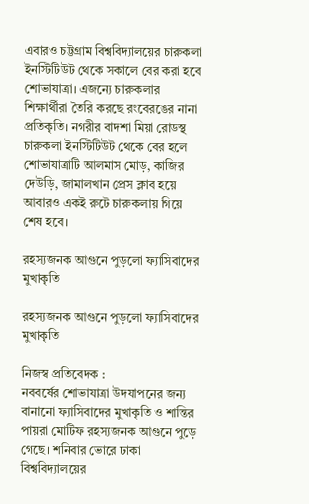এবারও চট্টগ্রাম বিশ্ববিদ্যালয়ের চারুকলা ইনস্টিটিউট থেকে সকালে বের করা হবে শোভাযাত্রা। এজন্যে চারুকলার শিক্ষার্থীরা তৈরি করছে রংবেরঙের নানা প্রতিকৃতি। নগরীর বাদশা মিয়া রোডস্থ চারুকলা ইনস্টিটিউট থেকে বের হলে শোভাযাত্রাটি আলমাস মোড়, কাজির দেউড়ি, জামালখান প্রেস ক্লাব হয়ে আবারও একই রুটে চারুকলায় গিয়ে শেষ হবে।

রহস্যজনক আগুনে পুড়লো ফ্যাসিবাদের মুখাকৃতি

রহস্যজনক আগুনে পুড়লো ফ্যাসিবাদের মুখাকৃতি

নিজস্ব প্রতিবেদক :
নববর্ষের শোভাযাত্রা উদযাপনের জন্য বানানো ফ্যাসিবাদের মুখাকৃতি ও শান্তির পায়রা মোটিফ রহস্যজনক আগুনে পুড়ে গেছে। শনিবার ভোরে ঢাকা বিশ্ববিদ্যালয়ের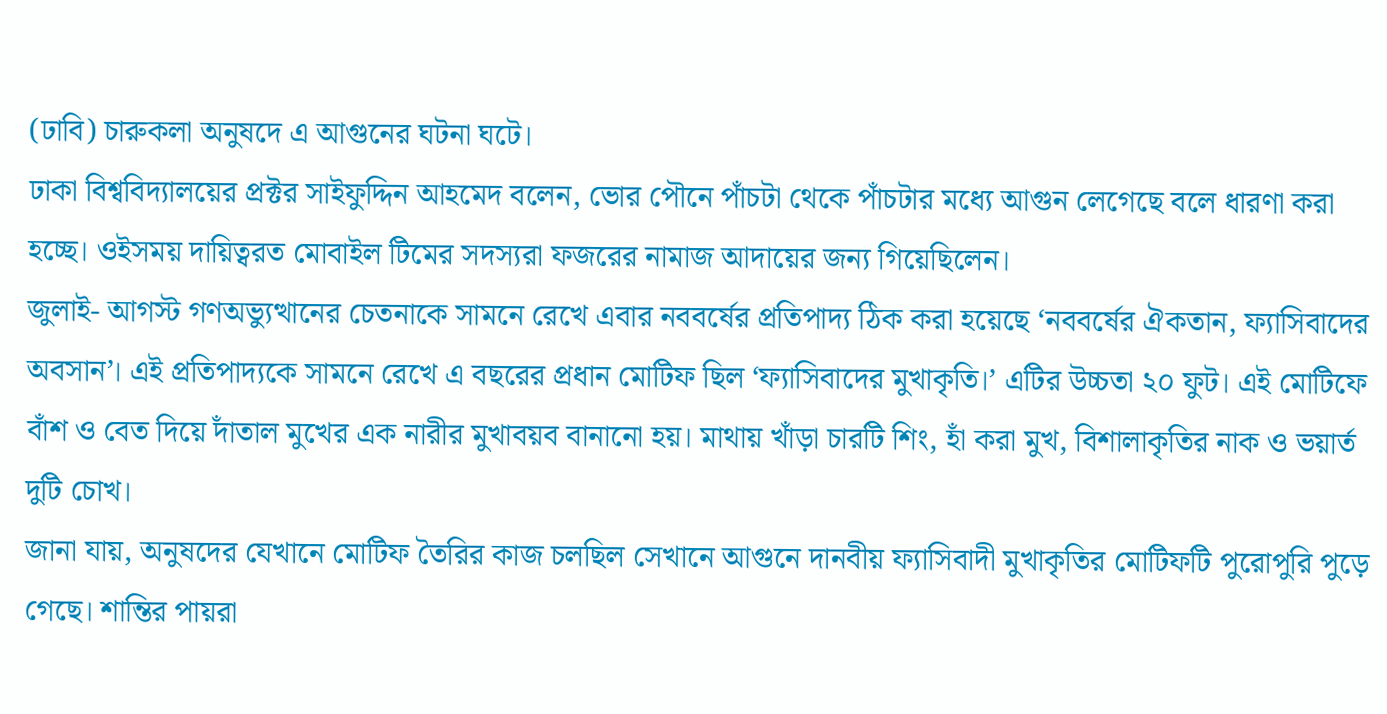(ঢাবি) চারুকলা অনুষদে এ আগুনের ঘটনা ঘটে।
ঢাকা বিশ্ববিদ্যালয়ের প্রক্টর সাইফুদ্দিন আহমেদ বলেন, ভোর পৌনে পাঁচটা থেকে পাঁচটার মধ্যে আগুন লেগেছে বলে ধারণা করা হচ্ছে। ওইসময় দায়িত্বরত মোবাইল টিমের সদস্যরা ফজরের নামাজ আদায়ের জন্য গিয়েছিলেন।
জুলাই- আগস্ট গণঅভ্যুত্থানের চেতনাকে সামনে রেখে এবার নববর্ষের প্রতিপাদ্য ঠিক করা হয়েছে ‘নববর্ষের ঐকতান, ফ্যাসিবাদের অবসান’। এই প্রতিপাদ্যকে সামনে রেখে এ বছরের প্রধান মোটিফ ছিল ‘ফ্যাসিবাদের মুখাকৃতি।’ এটির উচ্চতা ২০ ফুট। এই মোটিফে বাঁশ ও বেত দিয়ে দাঁতাল মুখের এক নারীর মুখাবয়ব বানানো হয়। মাথায় খাঁড়া চারটি শিং, হাঁ করা মুখ, বিশালাকৃতির নাক ও ভয়ার্ত দুটি চোখ।
জানা যায়, অনুষদের যেখানে মোটিফ তৈরির কাজ চলছিল সেখানে আগুনে দানবীয় ফ্যাসিবাদী মুখাকৃতির মোটিফটি পুরোপুরি পুড়ে গেছে। শান্তির পায়রা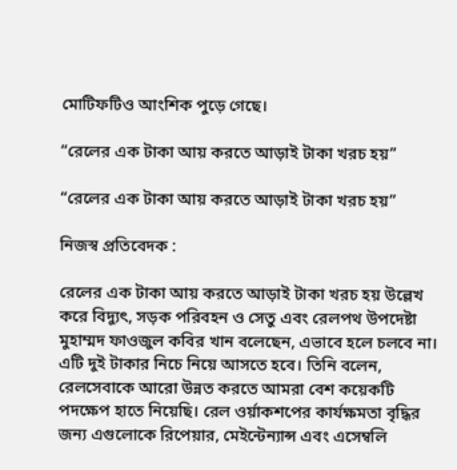মোটিফটিও আংশিক পুড়ে গেছে।

“রেলের এক টাকা আয় করতে আড়াই টাকা খরচ হয়”

“রেলের এক টাকা আয় করতে আড়াই টাকা খরচ হয়”

নিজস্ব প্রতিবেদক :

রেলের এক টাকা আয় করতে আড়াই টাকা খরচ হয় উল্লেখ করে বিদ্যুৎ, সড়ক পরিবহন ও সেতু এবং রেলপথ উপদেষ্টা মুহাম্মদ ফাওজুল কবির খান বলেছেন, এভাবে হলে চলবে না। এটি দুই টাকার নিচে নিয়ে আসতে হবে। তিনি বলেন, রেলসেবাকে আরো উন্নত করতে আমরা বেশ কয়েকটি পদক্ষেপ হাতে নিয়েছি। রেল ওর্য়াকশপের কার্যক্ষমতা বৃদ্ধির জন্য এগুলোকে রিপেয়ার, মেইন্টেন্যান্স এবং এসেম্বলি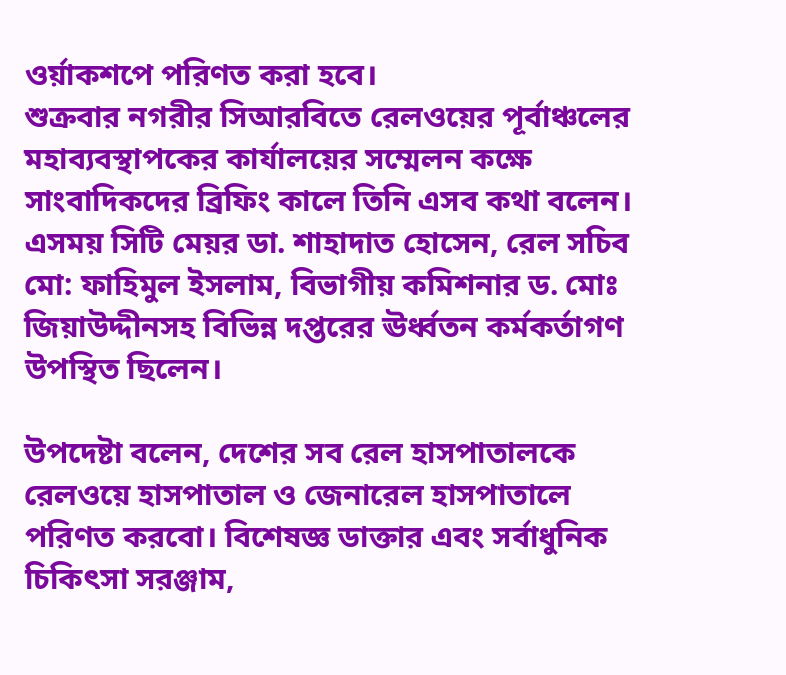ওর্য়াকশপে পরিণত করা হবে।
শুক্রবার নগরীর সিআরবিতে রেলওয়ের পূর্বাঞ্চলের মহাব্যবস্থাপকের কার্যালয়ের সম্মেলন কক্ষে সাংবাদিকদের ব্রিফিং কালে তিনি এসব কথা বলেন। এসময় সিটি মেয়র ডা. শাহাদাত হোসেন, রেল সচিব মো: ফাহিমুল ইসলাম, বিভাগীয় কমিশনার ড. মোঃ জিয়াউদ্দীনসহ বিভিন্ন দপ্তরের ঊর্ধ্বতন কর্মকর্তাগণ উপস্থিত ছিলেন।

উপদেষ্টা বলেন, দেশের সব রেল হাসপাতালকে রেলওয়ে হাসপাতাল ও জেনারেল হাসপাতালে পরিণত করবো। বিশেষজ্ঞ ডাক্তার এবং সর্বাধুনিক চিকিৎসা সরঞ্জাম,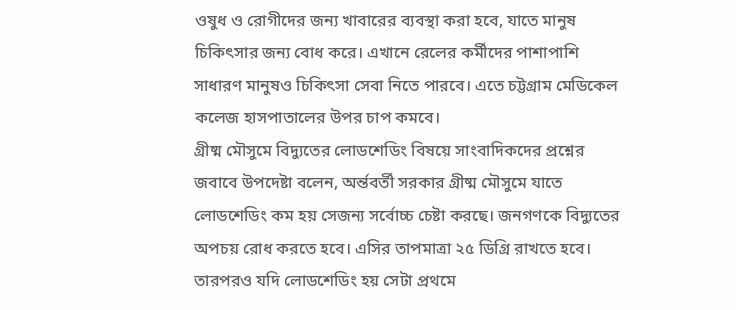ওষুধ ও রোগীদের জন্য খাবারের ব্যবস্থা করা হবে, যাতে মানুষ চিকিৎসার জন্য বোধ করে। এখানে রেলের কর্মীদের পাশাপাশি সাধারণ মানুষও চিকিৎসা সেবা নিতে পারবে। এতে চট্টগ্রাম মেডিকেল কলেজ হাসপাতালের উপর চাপ কমবে।
গ্রীষ্ম মৌসুমে বিদ্যুতের লোডশেডিং বিষয়ে সাংবাদিকদের প্রশ্নের জবাবে উপদেষ্টা বলেন, অর্ন্তবর্তী সরকার গ্রীষ্ম মৌসুমে যাতে লোডশেডিং কম হয় সেজন্য সর্বোচ্চ চেষ্টা করছে। জনগণকে বিদ্যুতের অপচয় রোধ করতে হবে। এসির তাপমাত্রা ২৫ ডিগ্রি রাখতে হবে। তারপরও যদি লোডশেডিং হয় সেটা প্রথমে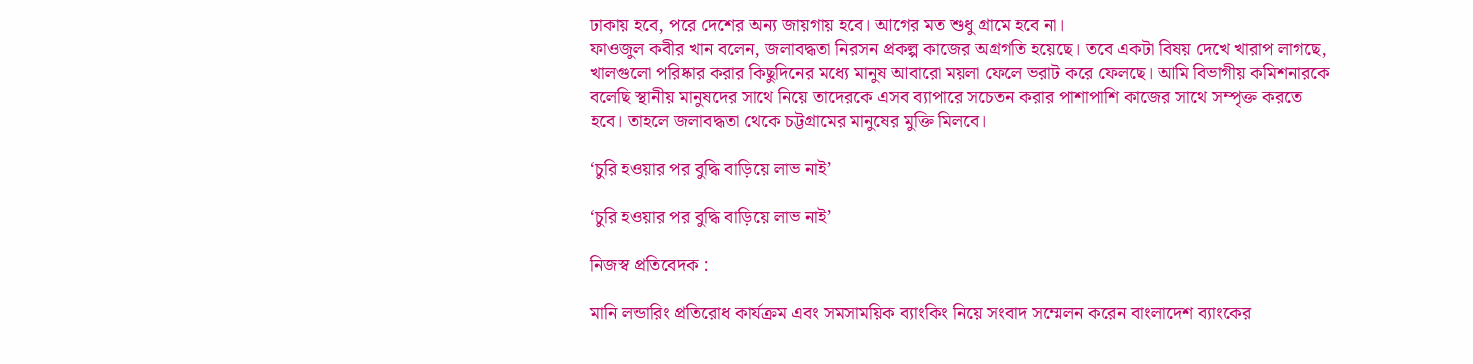ঢাকায় হবে, পরে দেশের অন্য জায়গায় হবে। আগের মত শুধু গ্রামে হবে না।
ফাওজুল কবীর খান বলেন, জলাবদ্ধতা নিরসন প্রকল্প কাজের অগ্রগতি হয়েছে। তবে একটা বিষয় দেখে খারাপ লাগছে, খালগুলো পরিষ্কার করার কিছুদিনের মধ্যে মানুষ আবারো ময়লা ফেলে ভরাট করে ফেলছে। আমি বিভাগীয় কমিশনারকে বলেছি স্থানীয় মানুষদের সাথে নিয়ে তাদেরকে এসব ব্যাপারে সচেতন করার পাশাপাশি কাজের সাথে সম্পৃক্ত করতে হবে। তাহলে জলাবদ্ধতা থেকে চট্টগ্রামের মানুষের মুক্তি মিলবে।

‘চুরি হওয়ার পর বুদ্ধি বাড়িয়ে লাভ নাই’

‘চুরি হওয়ার পর বুদ্ধি বাড়িয়ে লাভ নাই’

নিজস্ব প্রতিবেদক :

মানি লন্ডারিং প্রতিরোধ কার্যক্রম এবং সমসাময়িক ব্যাংকিং নিয়ে সংবাদ সম্মেলন করেন বাংলাদেশ ব্যাংকের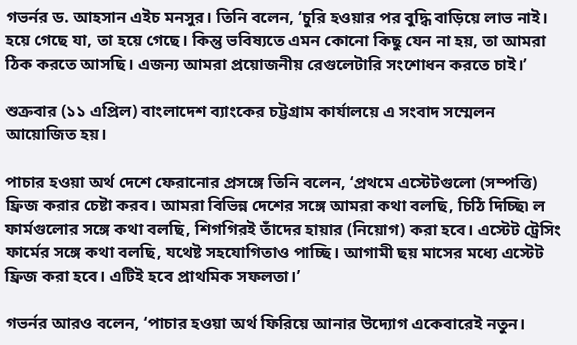গভর্নর ড. আহসান এইচ মনসুর। তিনি বলেন, ‘চুরি হওয়ার পর বুদ্ধি বাড়িয়ে লাভ নাই। হয়ে গেছে যা, তা হয়ে গেছে। কিন্তু ভবিষ্যতে এমন কোনো কিছু যেন না হয়, তা আমরা ঠিক করতে আসছি। এজন্য আমরা প্রয়োজনীয় রেগুলেটারি সংশোধন করতে চাই।’

শুক্রবার (১১ এপ্রিল) বাংলাদেশ ব্যাংকের চট্টগ্রাম কার্যালয়ে এ সংবাদ সম্মেলন আয়োজিত হয়।

পাচার হওয়া অর্থ দেশে ফেরানোর প্রসঙ্গে তিনি বলেন, ‘প্রথমে এস্টেটগুলো (সম্পত্তি) ফ্রিজ করার চেষ্টা করব। আমরা বিভিন্ন দেশের সঙ্গে আমরা কথা বলছি, চিঠি দিচ্ছি৷ ল ফার্মগুলোর সঙ্গে কথা বলছি, শিগগিরই তাঁদের হায়ার (নিয়োগ) করা হবে। এস্টেট ট্রেসিং ফার্মের সঙ্গে কথা বলছি, যথেষ্ট সহযোগিতাও পাচ্ছি। আগামী ছয় মাসের মধ্যে এস্টেট ফ্রিজ করা হবে। এটিই হবে প্রাথমিক সফলতা।’

গভর্নর আরও বলেন, ‘পাচার হওয়া অর্থ ফিরিয়ে আনার উদ্যোগ একেবারেই নতুন।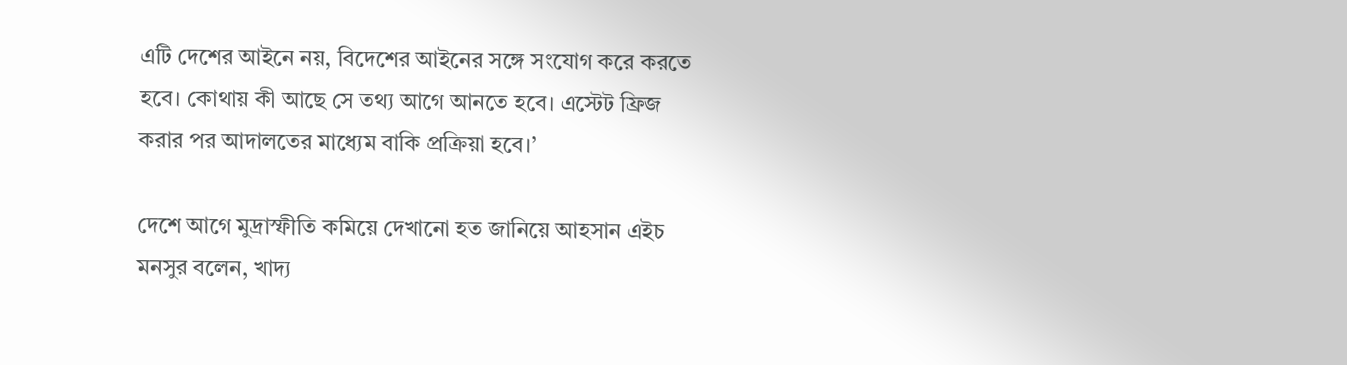এটি দেশের আইনে নয়, বিদেশের আইনের সঙ্গে সংযোগ করে করতে হবে। কোথায় কী আছে সে তথ্য আগে আনতে হবে। এস্টেট ফ্রিজ করার পর আদালতের মাধ্যেম বাকি প্রক্রিয়া হবে।’

দেশে আগে মুদ্রাস্ফীতি কমিয়ে দেখানো হত জানিয়ে আহসান এইচ মনসুর বলেন, খাদ্য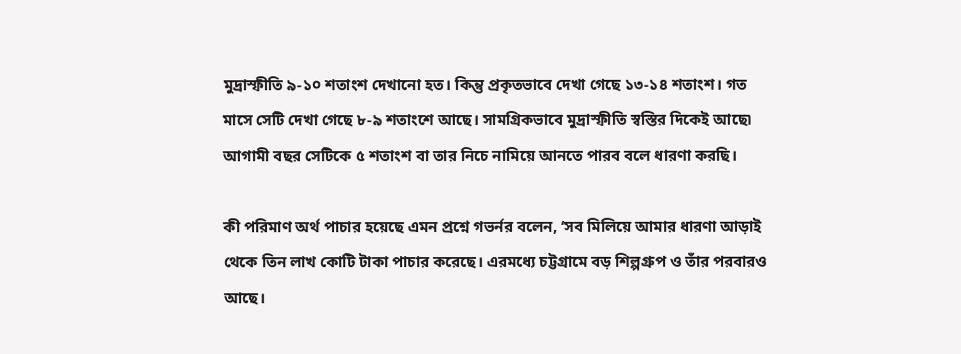মুদ্রাস্ফীতি ৯-১০ শতাংশ দেখানো হত। কিন্তু প্রকৃতভাবে দেখা গেছে ১৩-১৪ শতাংশ। গত মাসে সেটি দেখা গেছে ৮-৯ শতাংশে আছে। সামগ্রিকভাবে মুদ্রাস্ফীতি স্বস্তির দিকেই আছে৷ আগামী বছর সেটিকে ৫ শতাংশ বা তার নিচে নামিয়ে আনতে পারব বলে ধারণা করছি।

কী পরিমাণ অর্থ পাচার হয়েছে এমন প্রশ্নে গভর্নর বলেন, ‘সব মিলিয়ে আমার ধারণা আড়াই থেকে তিন লাখ কোটি টাকা পাচার করেছে। এরমধ্যে চট্টগ্রামে বড় শিল্পগ্রুপ ও তাঁর পরবারও আছে।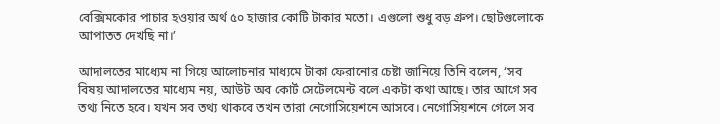বেক্সিমকোর পাচার হওয়ার অর্থ ৫০ হাজার কোটি টাকার মতো। এগুলো শুধু বড় গ্রুপ। ছোটগুলোকে আপাতত দেখছি না।’

আদালতের মাধ্যেম না গিয়ে আলোচনার মাধ্যমে টাকা ফেরানোর চেষ্টা জানিয়ে তিনি বলেন, ‘সব বিষয় আদালতের মাধ্যেম নয়, আউট অব কোর্ট সেটেলমেন্ট বলে একটা কথা আছে। তার আগে সব তথ্য নিতে হবে। যখন সব তথ্য থাকবে তখন তারা নেগোসিয়েশনে আসবে। নেগোসিয়শনে গেলে সব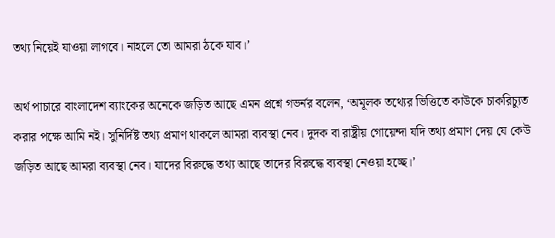তথ্য নিয়েই যাওয়া লাগবে। নাহলে তো আমরা ঠকে যাব।’

অর্থ পাচারে বাংলাদেশ ব্যাংকের অনেকে জড়িত আছে এমন প্রশ্নে গভর্নর বলেন, ‘অমূলক তথ্যের ভিত্তিতে কাউকে চাকরিচ্যুত করার পক্ষে আমি নই। সুনির্দিষ্ট তথ্য প্রমাণ থাকলে আমরা ব্যবস্থা নেব। দুদক বা রাষ্ট্রীয় গোয়েন্দা যদি তথ্য প্রমাণ দেয় যে কেউ জড়িত আছে আমরা ব্যবস্থা নেব। যাদের বিরুদ্ধে তথ্য আছে তাদের বিরুদ্ধে ব্যবস্থা নেওয়া হচ্ছে।’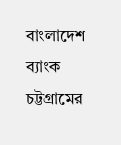বাংলাদেশ ব্যাংক চট্টগ্রামের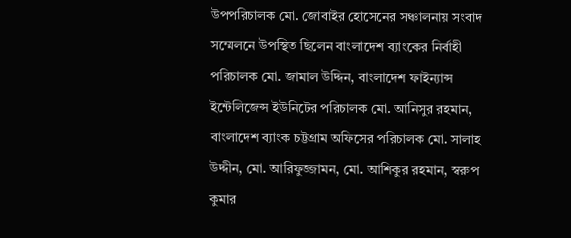উপপরিচালক মো. জোবাইর হোসেনের সঞ্চালনায় সংবাদ সম্মেলনে উপস্থিত ছিলেন বাংলাদেশ ব্যাংকের নির্বাহী পরিচালক মো. জামাল উদ্দিন, বাংলাদেশ ফাইন্যান্স ইন্টেলিজেন্স ইউনিটের পরিচালক মো. আনিসুর রহমান, বাংলাদেশ ব্যাংক চট্টগ্রাম অফিসের পরিচালক মো. সালাহ উদ্দীন, মো. আরিফুজ্জামন, মো. আশিকুর রহমান, স্বরুপ কুমার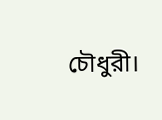চৌধুরী।